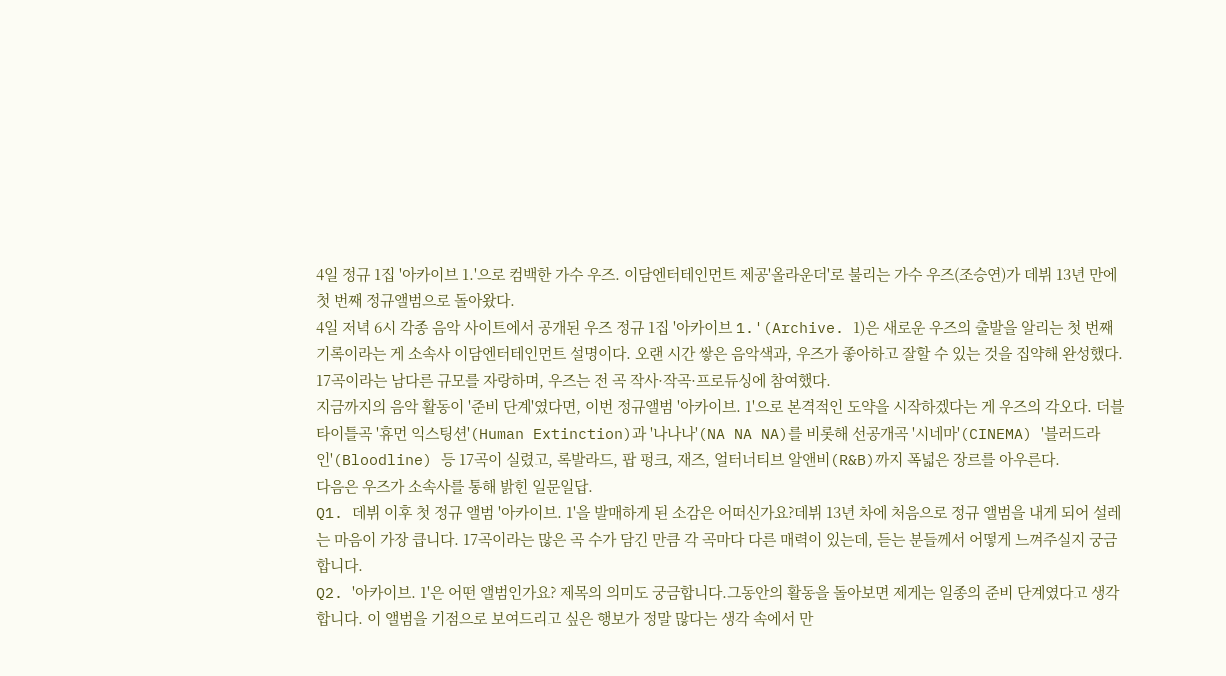4일 정규 1집 '아카이브 1.'으로 컴백한 가수 우즈. 이담엔터테인먼트 제공'올라운더'로 불리는 가수 우즈(조승연)가 데뷔 13년 만에 첫 번째 정규앨범으로 돌아왔다.
4일 저녁 6시 각종 음악 사이트에서 공개된 우즈 정규 1집 '아카이브 1.'(Archive. 1)은 새로운 우즈의 출발을 알리는 첫 번째 기록이라는 게 소속사 이담엔터테인먼트 설명이다. 오랜 시간 쌓은 음악색과, 우즈가 좋아하고 잘할 수 있는 것을 집약해 완성했다. 17곡이라는 남다른 규모를 자랑하며, 우즈는 전 곡 작사·작곡·프로듀싱에 참여했다.
지금까지의 음악 활동이 '준비 단계'였다면, 이번 정규앨범 '아카이브. 1'으로 본격적인 도약을 시작하겠다는 게 우즈의 각오다. 더블 타이틀곡 '휴먼 익스팅션'(Human Extinction)과 '나나나'(NA NA NA)를 비롯해 선공개곡 '시네마'(CINEMA) '블러드라인'(Bloodline) 등 17곡이 실렸고, 록발라드, 팝 펑크, 재즈, 얼터너티브 알앤비(R&B)까지 폭넓은 장르를 아우른다.
다음은 우즈가 소속사를 통해 밝힌 일문일답.
Q1. 데뷔 이후 첫 정규 앨범 '아카이브. 1'을 발매하게 된 소감은 어떠신가요?데뷔 13년 차에 처음으로 정규 앨범을 내게 되어 설레는 마음이 가장 큽니다. 17곡이라는 많은 곡 수가 담긴 만큼 각 곡마다 다른 매력이 있는데, 듣는 분들께서 어떻게 느껴주실지 궁금합니다.
Q2. '아카이브. 1'은 어떤 앨범인가요? 제목의 의미도 궁금합니다.그동안의 활동을 돌아보면 제게는 일종의 준비 단계였다고 생각합니다. 이 앨범을 기점으로 보여드리고 싶은 행보가 정말 많다는 생각 속에서 만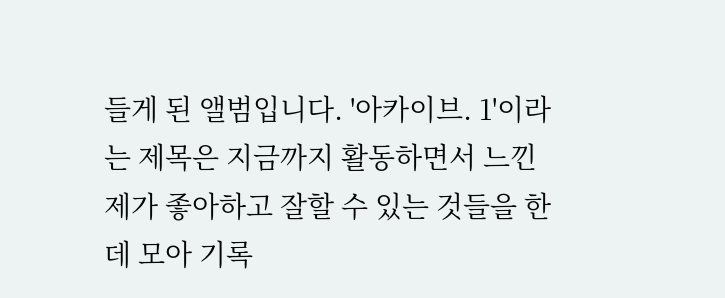들게 된 앨범입니다. '아카이브. 1'이라는 제목은 지금까지 활동하면서 느낀 제가 좋아하고 잘할 수 있는 것들을 한데 모아 기록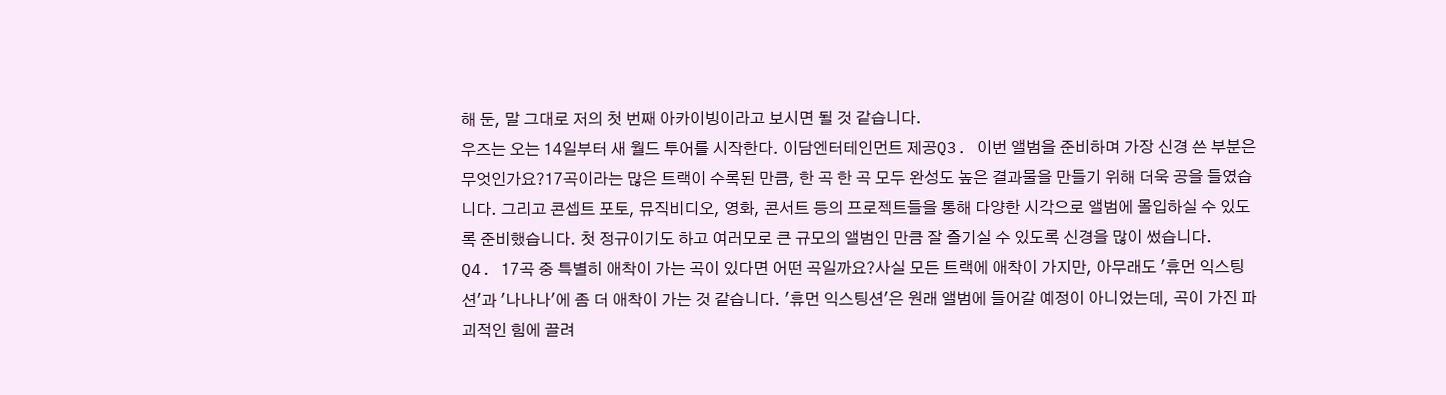해 둔, 말 그대로 저의 첫 번째 아카이빙이라고 보시면 될 것 같습니다.
우즈는 오는 14일부터 새 월드 투어를 시작한다. 이담엔터테인먼트 제공Q3. 이번 앨범을 준비하며 가장 신경 쓴 부분은 무엇인가요?17곡이라는 많은 트랙이 수록된 만큼, 한 곡 한 곡 모두 완성도 높은 결과물을 만들기 위해 더욱 공을 들였습니다. 그리고 콘셉트 포토, 뮤직비디오, 영화, 콘서트 등의 프로젝트들을 통해 다양한 시각으로 앨범에 몰입하실 수 있도록 준비했습니다. 첫 정규이기도 하고 여러모로 큰 규모의 앨범인 만큼 잘 즐기실 수 있도록 신경을 많이 썼습니다.
Q4. 17곡 중 특별히 애착이 가는 곡이 있다면 어떤 곡일까요?사실 모든 트랙에 애착이 가지만, 아무래도 '휴먼 익스팅션'과 '나나나'에 좀 더 애착이 가는 것 같습니다. '휴먼 익스팅션'은 원래 앨범에 들어갈 예정이 아니었는데, 곡이 가진 파괴적인 힘에 끌려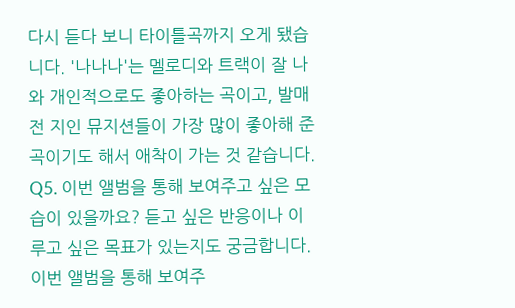다시 듣다 보니 타이틀곡까지 오게 됐습니다. '나나나'는 멜로디와 트랙이 잘 나와 개인적으로도 좋아하는 곡이고, 발매 전 지인 뮤지션들이 가장 많이 좋아해 준 곡이기도 해서 애착이 가는 것 같습니다.
Q5. 이번 앨범을 통해 보여주고 싶은 모습이 있을까요? 듣고 싶은 반응이나 이루고 싶은 목표가 있는지도 궁금합니다.이번 앨범을 통해 보여주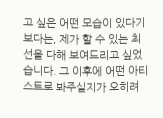고 싶은 어떤 모습이 있다기보다는, 제가 할 수 있는 최선을 다해 보여드리고 싶었습니다. 그 이후에 어떤 아티스트로 봐주실지가 오히려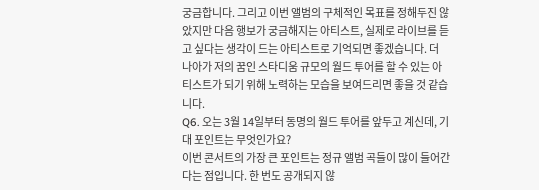궁금합니다. 그리고 이번 앨범의 구체적인 목표를 정해두진 않았지만 다음 행보가 궁금해지는 아티스트, 실제로 라이브를 듣고 싶다는 생각이 드는 아티스트로 기억되면 좋겠습니다. 더 나아가 저의 꿈인 스타디움 규모의 월드 투어를 할 수 있는 아티스트가 되기 위해 노력하는 모습을 보여드리면 좋을 것 같습니다.
Q6. 오는 3월 14일부터 동명의 월드 투어를 앞두고 계신데, 기대 포인트는 무엇인가요?
이번 콘서트의 가장 큰 포인트는 정규 앨범 곡들이 많이 들어간다는 점입니다. 한 번도 공개되지 않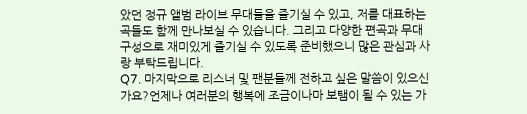았던 정규 앨범 라이브 무대들을 즐기실 수 있고, 저를 대표하는 곡들도 함께 만나보실 수 있습니다. 그리고 다양한 편곡과 무대 구성으로 재미있게 즐기실 수 있도록 준비했으니 많은 관심과 사랑 부탁드립니다.
Q7. 마지막으로 리스너 및 팬분들께 전하고 싶은 말씀이 있으신가요?언제나 여러분의 행복에 조금이나마 보탬이 될 수 있는 가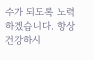수가 되도록 노력하겠습니다. 항상 건강하시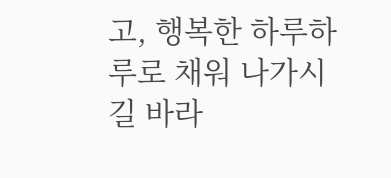고, 행복한 하루하루로 채워 나가시길 바라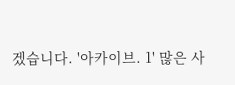겠습니다. '아카이브. 1' 많은 사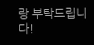랑 부탁드립니다!